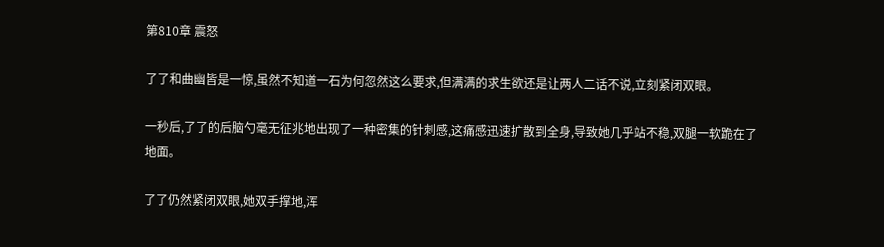第810章 震怒

了了和曲幽皆是一惊,虽然不知道一石为何忽然这么要求,但满满的求生欲还是让两人二话不说,立刻紧闭双眼。

一秒后,了了的后脑勺毫无征兆地出现了一种密集的针刺感,这痛感迅速扩散到全身,导致她几乎站不稳,双腿一软跪在了地面。

了了仍然紧闭双眼,她双手撑地,浑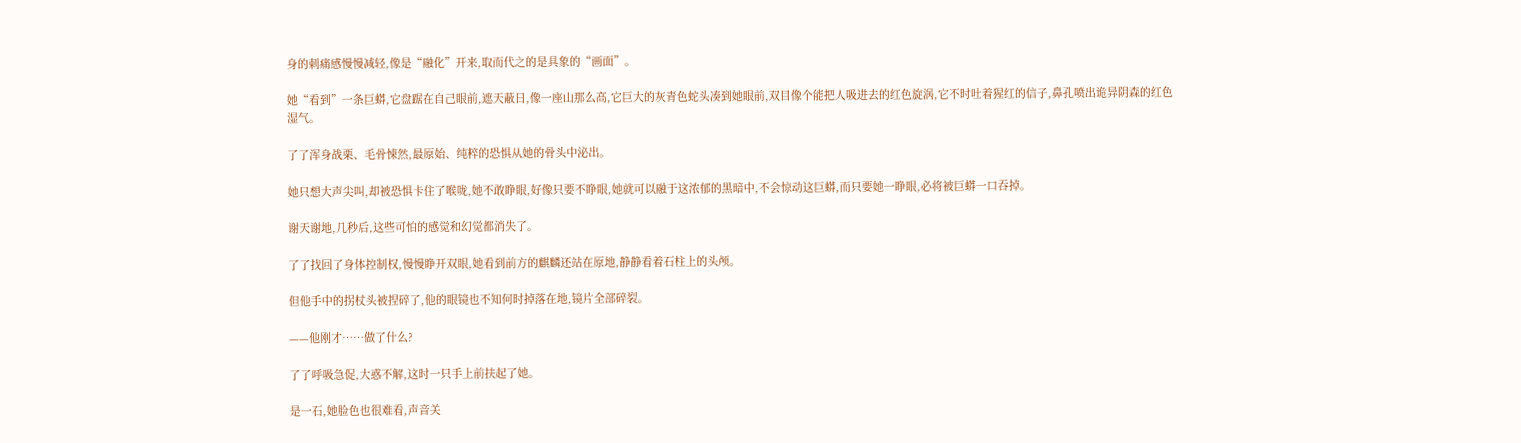身的刺痛感慢慢减轻,像是“融化”开来,取而代之的是具象的“画面”。

她“看到”一条巨蟒,它盘踞在自己眼前,遮天蔽日,像一座山那么高,它巨大的灰青色蛇头凑到她眼前,双目像个能把人吸进去的红色旋涡,它不时吐着猩红的信子,鼻孔喷出诡异阴森的红色湿气。

了了浑身战栗、毛骨悚然,最原始、纯粹的恐惧从她的骨头中泌出。

她只想大声尖叫,却被恐惧卡住了喉咙,她不敢睁眼,好像只要不睁眼,她就可以融于这浓郁的黑暗中,不会惊动这巨蟒,而只要她一睁眼,必将被巨蟒一口吞掉。

谢天谢地,几秒后,这些可怕的感觉和幻觉都消失了。

了了找回了身体控制权,慢慢睁开双眼,她看到前方的麒麟还站在原地,静静看着石柱上的头颅。

但他手中的拐杖头被捏碎了,他的眼镜也不知何时掉落在地,镜片全部碎裂。

——他刚才……做了什么?

了了呼吸急促,大惑不解,这时一只手上前扶起了她。

是一石,她脸色也很难看,声音关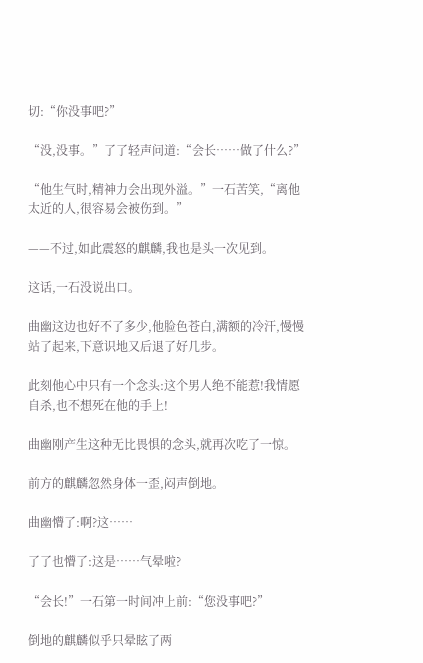切:“你没事吧?”

“没,没事。”了了轻声问道:“会长……做了什么?”

“他生气时,精神力会出现外溢。”一石苦笑,“离他太近的人,很容易会被伤到。”

——不过,如此震怒的麒麟,我也是头一次见到。

这话,一石没说出口。

曲幽这边也好不了多少,他脸色苍白,满额的冷汗,慢慢站了起来,下意识地又后退了好几步。

此刻他心中只有一个念头:这个男人绝不能惹!我情愿自杀,也不想死在他的手上!

曲幽刚产生这种无比畏惧的念头,就再次吃了一惊。

前方的麒麟忽然身体一歪,闷声倒地。

曲幽懵了:啊?这……

了了也懵了:这是……气晕啦?

“会长!”一石第一时间冲上前:“您没事吧?”

倒地的麒麟似乎只晕眩了两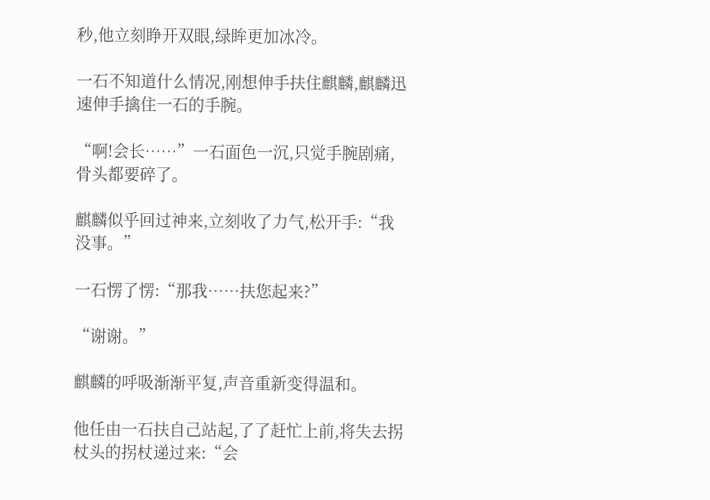秒,他立刻睁开双眼,绿眸更加冰冷。

一石不知道什么情况,刚想伸手扶住麒麟,麒麟迅速伸手擒住一石的手腕。

“啊!会长……”一石面色一沉,只觉手腕剧痛,骨头都要碎了。

麒麟似乎回过神来,立刻收了力气,松开手:“我没事。”

一石愣了愣:“那我……扶您起来?”

“谢谢。”

麒麟的呼吸渐渐平复,声音重新变得温和。

他任由一石扶自己站起,了了赶忙上前,将失去拐杖头的拐杖递过来:“会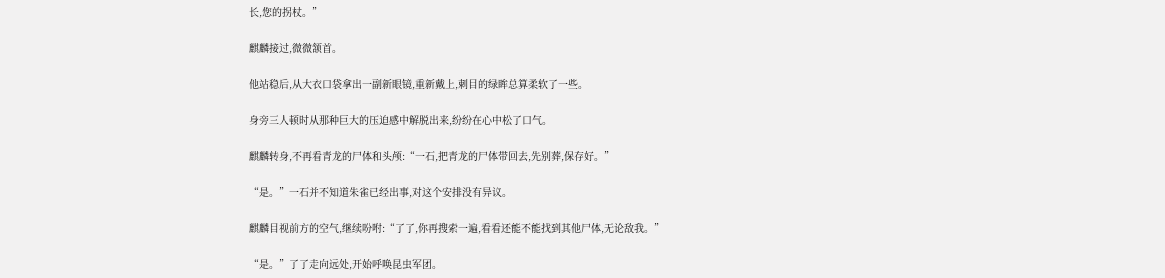长,您的拐杖。”

麒麟接过,微微颔首。

他站稳后,从大衣口袋拿出一副新眼镜,重新戴上,刺目的绿眸总算柔软了一些。

身旁三人顿时从那种巨大的压迫感中解脱出来,纷纷在心中松了口气。

麒麟转身,不再看青龙的尸体和头颅:“一石,把青龙的尸体带回去,先别葬,保存好。”

“是。”一石并不知道朱雀已经出事,对这个安排没有异议。

麒麟目视前方的空气,继续吩咐:“了了,你再搜索一遍,看看还能不能找到其他尸体,无论敌我。”

“是。”了了走向远处,开始呼唤昆虫军团。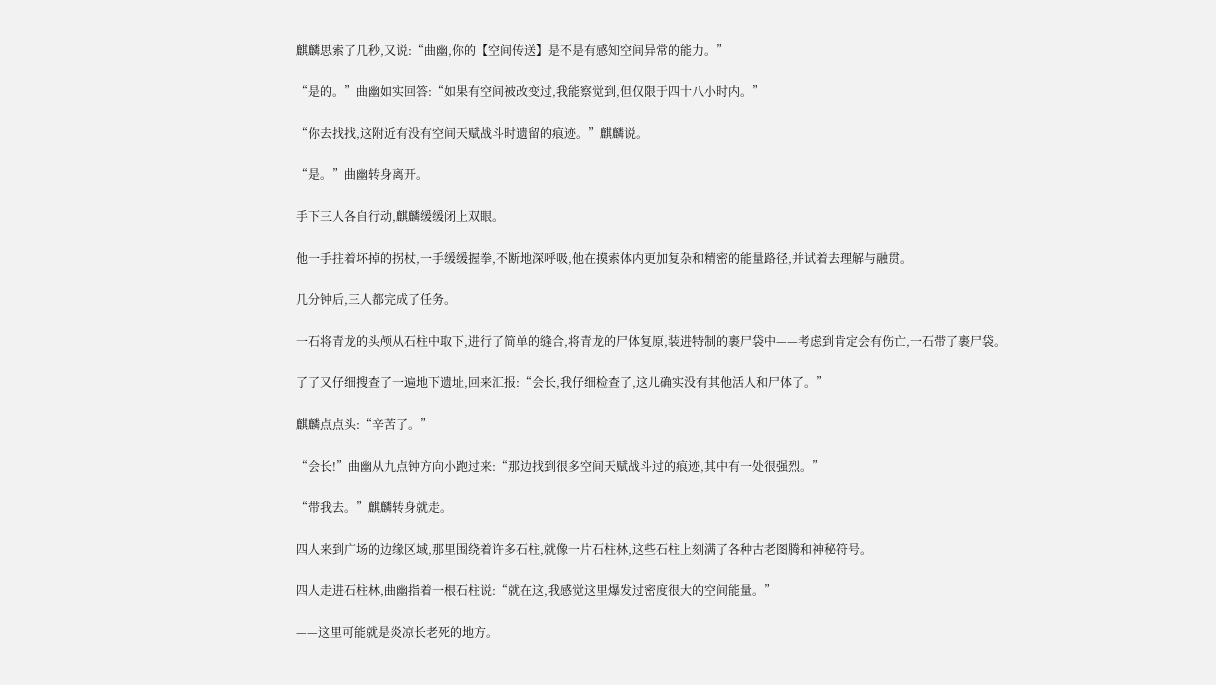麒麟思索了几秒,又说:“曲幽,你的【空间传送】是不是有感知空间异常的能力。”

“是的。”曲幽如实回答:“如果有空间被改变过,我能察觉到,但仅限于四十八小时内。”

“你去找找,这附近有没有空间天赋战斗时遗留的痕迹。”麒麟说。

“是。”曲幽转身离开。

手下三人各自行动,麒麟缓缓闭上双眼。

他一手拄着坏掉的拐杖,一手缓缓握拳,不断地深呼吸,他在摸索体内更加复杂和精密的能量路径,并试着去理解与融贯。

几分钟后,三人都完成了任务。

一石将青龙的头颅从石柱中取下,进行了简单的缝合,将青龙的尸体复原,装进特制的裹尸袋中——考虑到肯定会有伤亡,一石带了裹尸袋。

了了又仔细搜查了一遍地下遗址,回来汇报:“会长,我仔细检查了,这儿确实没有其他活人和尸体了。”

麒麟点点头:“辛苦了。”

“会长!”曲幽从九点钟方向小跑过来:“那边找到很多空间天赋战斗过的痕迹,其中有一处很强烈。”

“带我去。”麒麟转身就走。

四人来到广场的边缘区域,那里围绕着许多石柱,就像一片石柱林,这些石柱上刻满了各种古老图腾和神秘符号。

四人走进石柱林,曲幽指着一根石柱说:“就在这,我感觉这里爆发过密度很大的空间能量。”

——这里可能就是炎凉长老死的地方。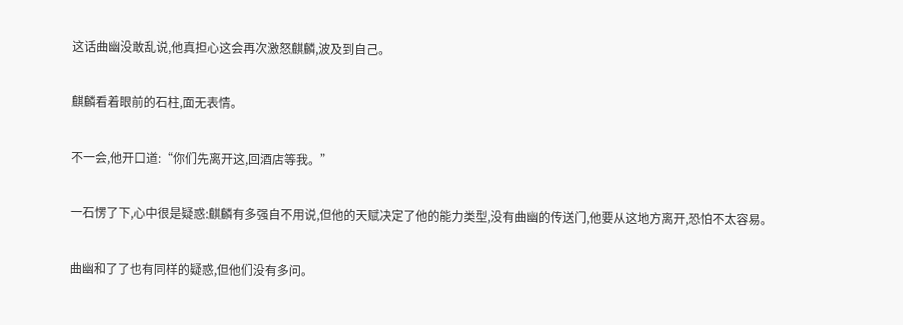这话曲幽没敢乱说,他真担心这会再次激怒麒麟,波及到自己。

麒麟看着眼前的石柱,面无表情。

不一会,他开口道:“你们先离开这,回酒店等我。”

一石愣了下,心中很是疑惑:麒麟有多强自不用说,但他的天赋决定了他的能力类型,没有曲幽的传送门,他要从这地方离开,恐怕不太容易。

曲幽和了了也有同样的疑惑,但他们没有多问。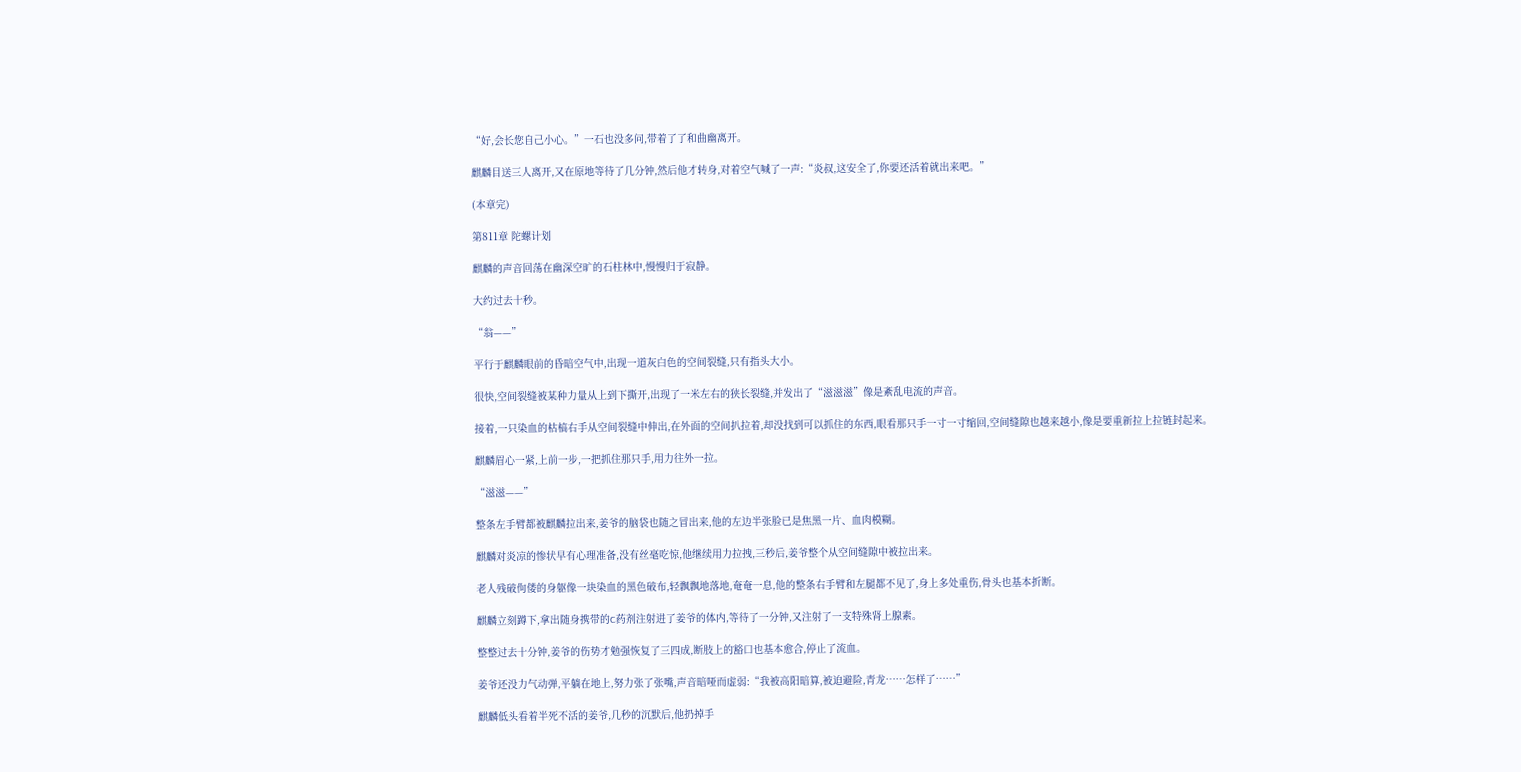“好,会长您自己小心。”一石也没多问,带着了了和曲幽离开。

麒麟目送三人离开,又在原地等待了几分钟,然后他才转身,对着空气喊了一声:“炎叔,这安全了,你要还活着就出来吧。”

(本章完)

第811章 陀螺计划

麒麟的声音回荡在幽深空旷的石柱林中,慢慢归于寂静。

大约过去十秒。

“翁——”

平行于麒麟眼前的昏暗空气中,出现一道灰白色的空间裂缝,只有指头大小。

很快,空间裂缝被某种力量从上到下撕开,出现了一米左右的狭长裂缝,并发出了“滋滋滋”像是紊乱电流的声音。

接着,一只染血的枯槁右手从空间裂缝中伸出,在外面的空间扒拉着,却没找到可以抓住的东西,眼看那只手一寸一寸缩回,空间缝隙也越来越小,像是要重新拉上拉链封起来。

麒麟眉心一紧,上前一步,一把抓住那只手,用力往外一拉。

“滋滋——”

整条左手臂都被麒麟拉出来,姜爷的脑袋也随之冒出来,他的左边半张脸已是焦黑一片、血肉模糊。

麒麟对炎凉的惨状早有心理准备,没有丝毫吃惊,他继续用力拉拽,三秒后,姜爷整个从空间缝隙中被拉出来。

老人残破佝偻的身躯像一块染血的黑色破布,轻飘飘地落地,奄奄一息,他的整条右手臂和左腿都不见了,身上多处重伤,骨头也基本折断。

麒麟立刻蹲下,拿出随身携带的C药剂注射进了姜爷的体内,等待了一分钟,又注射了一支特殊肾上腺素。

整整过去十分钟,姜爷的伤势才勉强恢复了三四成,断肢上的豁口也基本愈合,停止了流血。

姜爷还没力气动弹,平躺在地上,努力张了张嘴,声音暗哑而虚弱:“我被高阳暗算,被迫避险,青龙……怎样了……”

麒麟低头看着半死不活的姜爷,几秒的沉默后,他扔掉手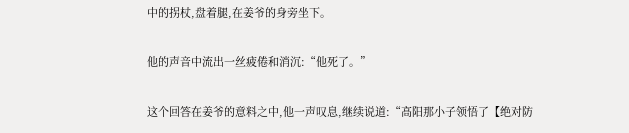中的拐杖,盘着腿,在姜爷的身旁坐下。

他的声音中流出一丝疲倦和消沉:“他死了。”

这个回答在姜爷的意料之中,他一声叹息,继续说道:“高阳那小子领悟了【绝对防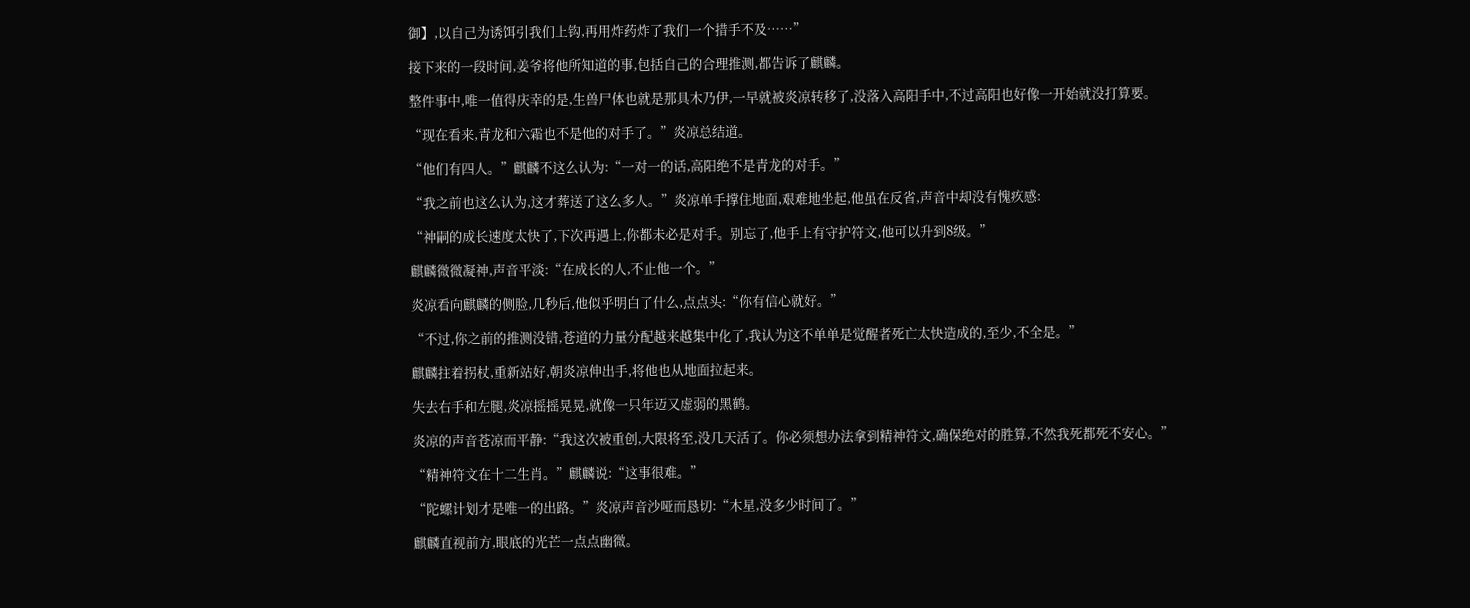御】,以自己为诱饵引我们上钩,再用炸药炸了我们一个措手不及……”

接下来的一段时间,姜爷将他所知道的事,包括自己的合理推测,都告诉了麒麟。

整件事中,唯一值得庆幸的是,生兽尸体也就是那具木乃伊,一早就被炎凉转移了,没落入高阳手中,不过高阳也好像一开始就没打算要。

“现在看来,青龙和六霜也不是他的对手了。”炎凉总结道。

“他们有四人。”麒麟不这么认为:“一对一的话,高阳绝不是青龙的对手。”

“我之前也这么认为,这才葬送了这么多人。”炎凉单手撑住地面,艰难地坐起,他虽在反省,声音中却没有愧疚感:

“神嗣的成长速度太快了,下次再遇上,你都未必是对手。别忘了,他手上有守护符文,他可以升到8级。”

麒麟微微凝神,声音平淡:“在成长的人,不止他一个。”

炎凉看向麒麟的侧脸,几秒后,他似乎明白了什么,点点头:“你有信心就好。”

“不过,你之前的推测没错,苍道的力量分配越来越集中化了,我认为这不单单是觉醒者死亡太快造成的,至少,不全是。”

麒麟拄着拐杖,重新站好,朝炎凉伸出手,将他也从地面拉起来。

失去右手和左腿,炎凉摇摇晃晃,就像一只年迈又虚弱的黑鹤。

炎凉的声音苍凉而平静:“我这次被重创,大限将至,没几天活了。你必须想办法拿到精神符文,确保绝对的胜算,不然我死都死不安心。”

“精神符文在十二生肖。”麒麟说:“这事很难。”

“陀螺计划才是唯一的出路。”炎凉声音沙哑而恳切:“木星,没多少时间了。”

麒麟直视前方,眼底的光芒一点点幽微。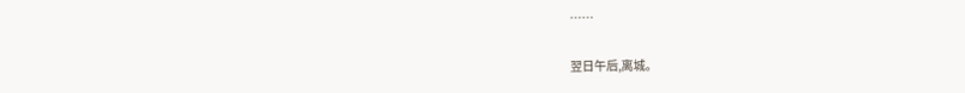……

翌日午后,离城。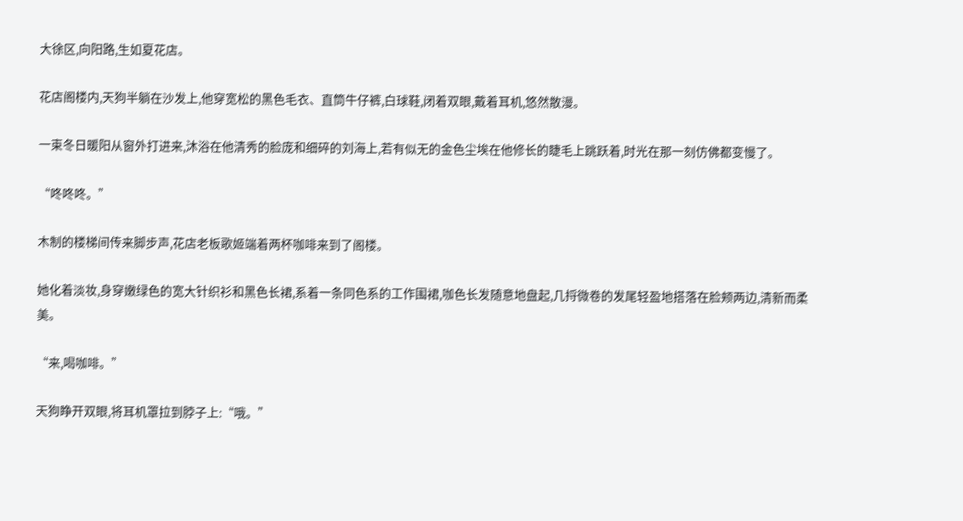大徐区,向阳路,生如夏花店。

花店阁楼内,天狗半躺在沙发上,他穿宽松的黑色毛衣、直筒牛仔裤,白球鞋,闭着双眼,戴着耳机,悠然散漫。

一束冬日暖阳从窗外打进来,沐浴在他清秀的脸庞和细碎的刘海上,若有似无的金色尘埃在他修长的睫毛上跳跃着,时光在那一刻仿佛都变慢了。

“咚咚咚。”

木制的楼梯间传来脚步声,花店老板歌姬端着两杯咖啡来到了阁楼。

她化着淡妆,身穿嫩绿色的宽大针织衫和黑色长裙,系着一条同色系的工作围裙,咖色长发随意地盘起,几捋微卷的发尾轻盈地搭落在脸颊两边,清新而柔美。

“来,喝咖啡。”

天狗睁开双眼,将耳机罩拉到脖子上:“哦。”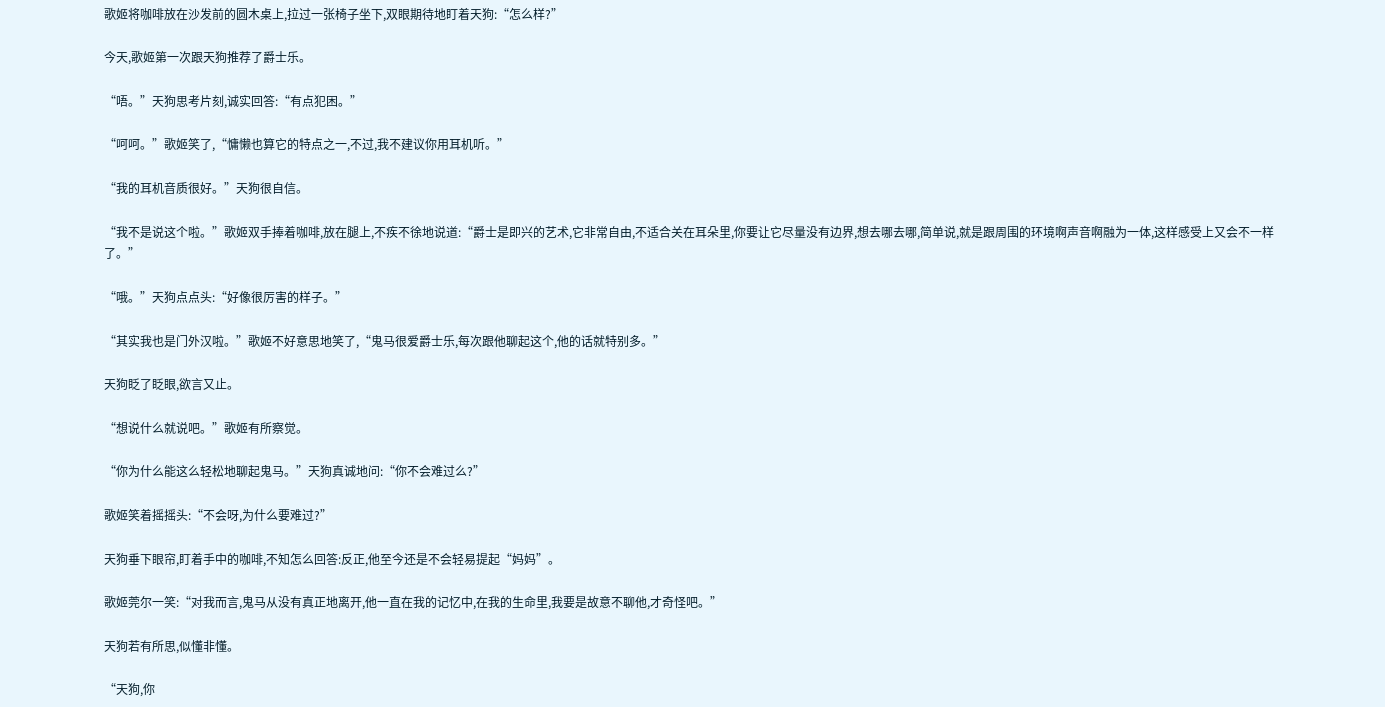歌姬将咖啡放在沙发前的圆木桌上,拉过一张椅子坐下,双眼期待地盯着天狗:“怎么样?”

今天,歌姬第一次跟天狗推荐了爵士乐。

“唔。”天狗思考片刻,诚实回答:“有点犯困。”

“呵呵。”歌姬笑了,“慵懒也算它的特点之一,不过,我不建议你用耳机听。”

“我的耳机音质很好。”天狗很自信。

“我不是说这个啦。”歌姬双手捧着咖啡,放在腿上,不疾不徐地说道:“爵士是即兴的艺术,它非常自由,不适合关在耳朵里,你要让它尽量没有边界,想去哪去哪,简单说,就是跟周围的环境啊声音啊融为一体,这样感受上又会不一样了。”

“哦。”天狗点点头:“好像很厉害的样子。”

“其实我也是门外汉啦。”歌姬不好意思地笑了,“鬼马很爱爵士乐,每次跟他聊起这个,他的话就特别多。”

天狗眨了眨眼,欲言又止。

“想说什么就说吧。”歌姬有所察觉。

“你为什么能这么轻松地聊起鬼马。”天狗真诚地问:“你不会难过么?”

歌姬笑着摇摇头:“不会呀,为什么要难过?”

天狗垂下眼帘,盯着手中的咖啡,不知怎么回答:反正,他至今还是不会轻易提起“妈妈”。

歌姬莞尔一笑:“对我而言,鬼马从没有真正地离开,他一直在我的记忆中,在我的生命里,我要是故意不聊他,才奇怪吧。”

天狗若有所思,似懂非懂。

“天狗,你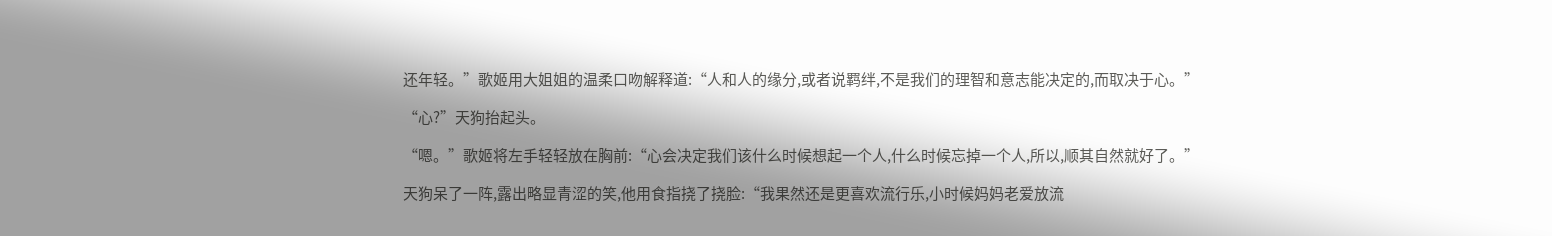还年轻。”歌姬用大姐姐的温柔口吻解释道:“人和人的缘分,或者说羁绊,不是我们的理智和意志能决定的,而取决于心。”

“心?”天狗抬起头。

“嗯。”歌姬将左手轻轻放在胸前:“心会决定我们该什么时候想起一个人,什么时候忘掉一个人,所以,顺其自然就好了。”

天狗呆了一阵,露出略显青涩的笑,他用食指挠了挠脸:“我果然还是更喜欢流行乐,小时候妈妈老爱放流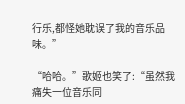行乐,都怪她耽误了我的音乐品味。”

“哈哈。”歌姬也笑了:“虽然我痛失一位音乐同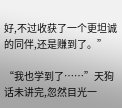好,不过收获了一个更坦诚的同伴,还是赚到了。”

“我也学到了……”天狗话未讲完,忽然目光一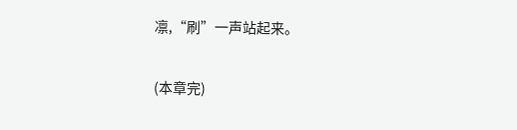凛,“刷”一声站起来。

(本章完)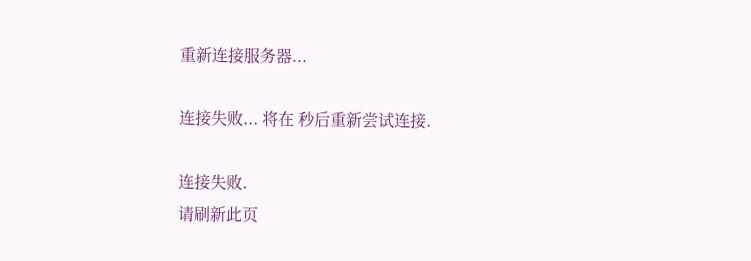重新连接服务器...

连接失败... 将在 秒后重新尝试连接.

连接失败.
请刷新此页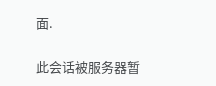面.

此会话被服务器暂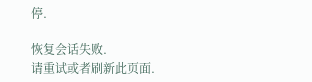停.

恢复会话失败.
请重试或者刷新此页面.